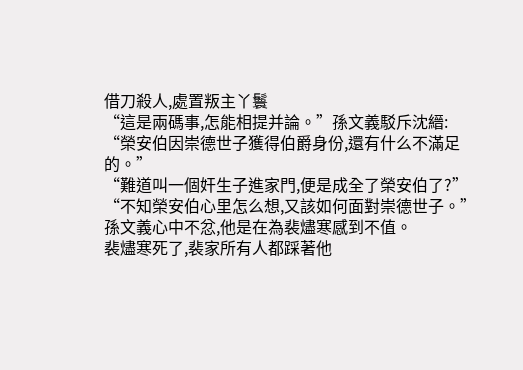借刀殺人,處置叛主丫鬟
“這是兩碼事,怎能相提并論。”孫文義駁斥沈縉:
“榮安伯因崇德世子獲得伯爵身份,還有什么不滿足的。”
“難道叫一個奸生子進家門,便是成全了榮安伯了?”
“不知榮安伯心里怎么想,又該如何面對崇德世子。”
孫文義心中不忿,他是在為裴燼寒感到不值。
裴燼寒死了,裴家所有人都踩著他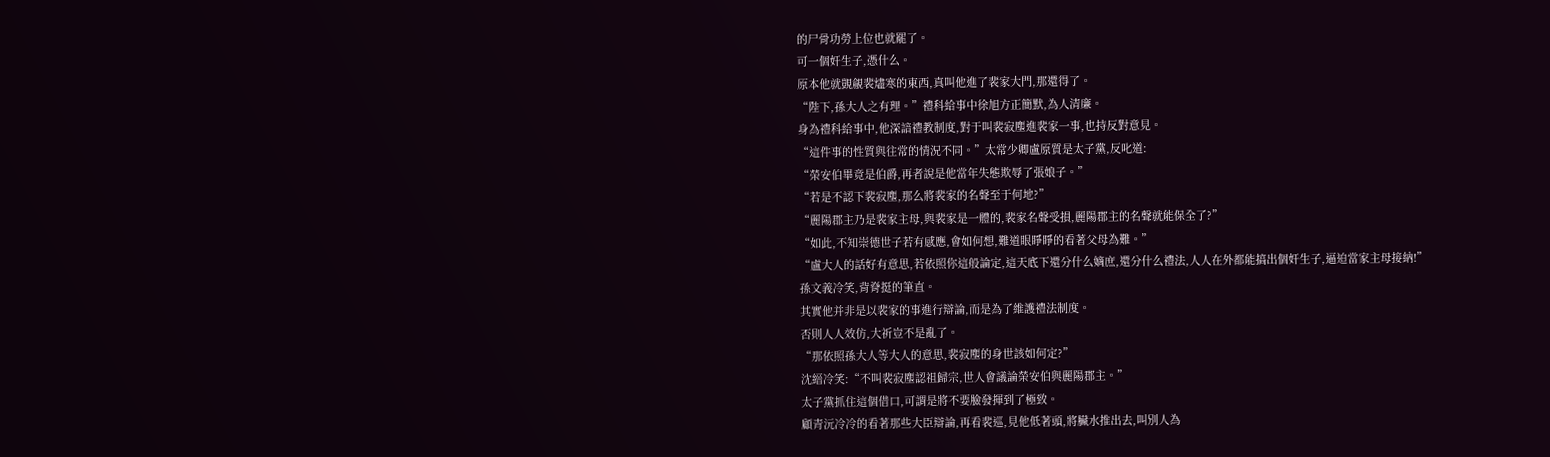的尸骨功勞上位也就罷了。
可一個奸生子,憑什么。
原本他就覬覦裴燼寒的東西,真叫他進了裴家大門,那還得了。
“陛下,孫大人之有理。”禮科給事中徐旭方正簡默,為人清廉。
身為禮科給事中,他深諳禮教制度,對于叫裴寂塵進裴家一事,也持反對意見。
“這件事的性質與往常的情況不同。”太常少卿盧原質是太子黨,反叱道:
“榮安伯畢竟是伯爵,再者說是他當年失態欺辱了張娘子。”
“若是不認下裴寂塵,那么將裴家的名聲至于何地?”
“麗陽郡主乃是裴家主母,與裴家是一體的,裴家名聲受損,麗陽郡主的名聲就能保全了?”
“如此,不知崇德世子若有感應,會如何想,難道眼睜睜的看著父母為難。”
“盧大人的話好有意思,若依照你這般論定,這天底下還分什么嫡庶,還分什么禮法,人人在外都能搞出個奸生子,逼迫當家主母接納!”
孫文義冷笑,背脊挺的筆直。
其實他并非是以裴家的事進行辯論,而是為了維護禮法制度。
否則人人效仿,大祈豈不是亂了。
“那依照孫大人等大人的意思,裴寂塵的身世該如何定?”
沈縉冷笑:“不叫裴寂塵認祖歸宗,世人會議論榮安伯與麗陽郡主。”
太子黨抓住這個借口,可謂是將不要臉發揮到了極致。
顧青沅冷冷的看著那些大臣辯論,再看裴巡,見他低著頭,將臟水推出去,叫別人為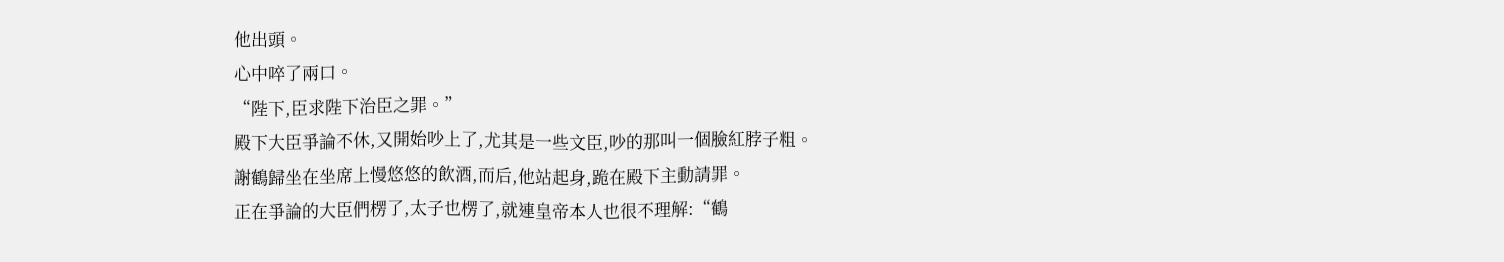他出頭。
心中啐了兩口。
“陛下,臣求陛下治臣之罪。”
殿下大臣爭論不休,又開始吵上了,尤其是一些文臣,吵的那叫一個臉紅脖子粗。
謝鶴歸坐在坐席上慢悠悠的飲酒,而后,他站起身,跪在殿下主動請罪。
正在爭論的大臣們楞了,太子也楞了,就連皇帝本人也很不理解:“鶴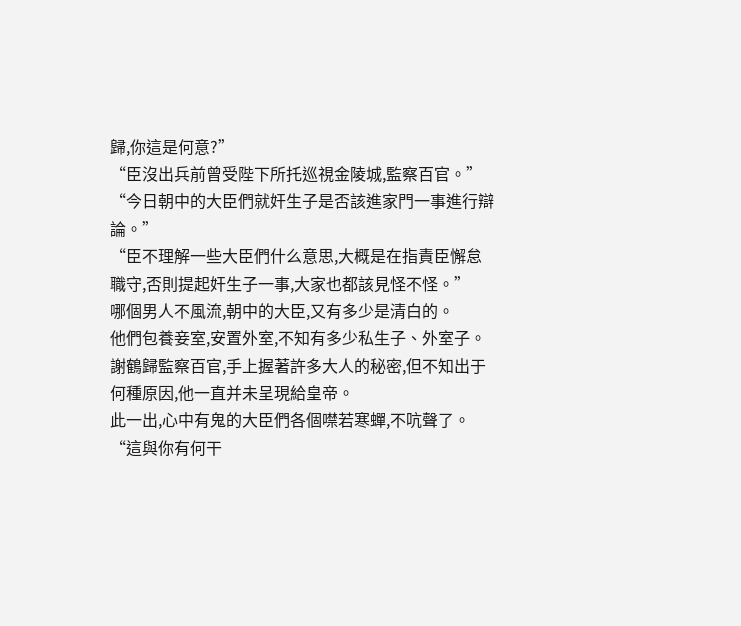歸,你這是何意?”
“臣沒出兵前曾受陛下所托巡視金陵城,監察百官。”
“今日朝中的大臣們就奸生子是否該進家門一事進行辯論。”
“臣不理解一些大臣們什么意思,大概是在指責臣懈怠職守,否則提起奸生子一事,大家也都該見怪不怪。”
哪個男人不風流,朝中的大臣,又有多少是清白的。
他們包養妾室,安置外室,不知有多少私生子、外室子。
謝鶴歸監察百官,手上握著許多大人的秘密,但不知出于何種原因,他一直并未呈現給皇帝。
此一出,心中有鬼的大臣們各個噤若寒蟬,不吭聲了。
“這與你有何干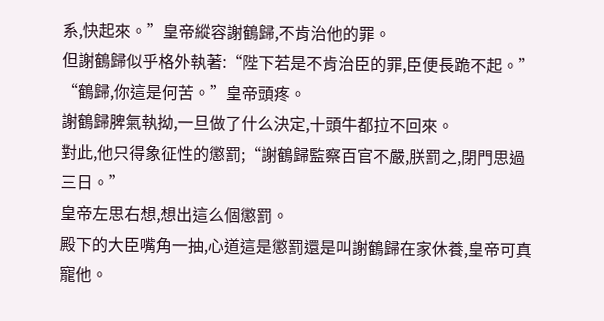系,快起來。”皇帝縱容謝鶴歸,不肯治他的罪。
但謝鶴歸似乎格外執著:“陛下若是不肯治臣的罪,臣便長跪不起。”
“鶴歸,你這是何苦。”皇帝頭疼。
謝鶴歸脾氣執拗,一旦做了什么決定,十頭牛都拉不回來。
對此,他只得象征性的懲罰;“謝鶴歸監察百官不嚴,朕罰之,閉門思過三日。”
皇帝左思右想,想出這么個懲罰。
殿下的大臣嘴角一抽,心道這是懲罰還是叫謝鶴歸在家休養,皇帝可真寵他。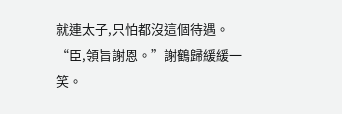就連太子,只怕都沒這個待遇。
“臣,領旨謝恩。”謝鶴歸緩緩一笑。